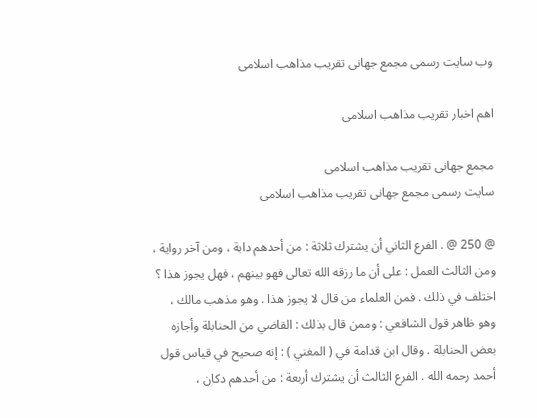وب سایت رسمی مجمع جهانى تقريب مذاهب اسلامى

اهم اخبار تقریب مذاهب اسلامی

مجمع جهانى تقريب مذاهب اسلامى
سایت رسمی مجمع جهانى تقريب مذاهب اسلامى

@ 250 @ . الفرع الثاني أن يشترك ثلاثة : من أحدهم دابة ، ومن آخر رواية ، ومن الثالث العمل : على أن ما رزقه الله تعالى فهو بينهم ، فهل يجوز هذا ؟ اختلف في ذلك . فمن العلماء من قال لا يجوز هذا . وهو مذهب مالك ، وهو ظاهر قول الشافعي : وممن قال بذلك : القاضي من الحنابلة وأجازه بعض الحنابلة . وقال ابن قدامة في ( المغني ) : إنه صحيح في قياس قول أحمد رحمه الله . الفرع الثالث أن يشترك أربعة : من أحدهم دكان ،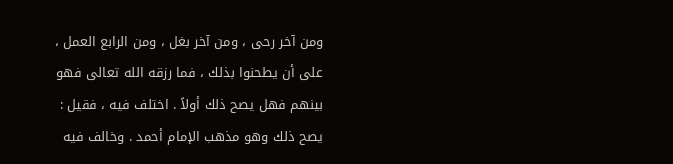ومن آخر رحى ، ومن آخر بغل ، ومن الرابع العمل ، على أن يطحنوا بذلك ، فما رزقه الله تعالى فهو بينهم فهل يصح ذلك أولاً . اختلف فيه ، فقيل : يصح ذلك وهو مذهب الإمام أحمد . وخالف فيه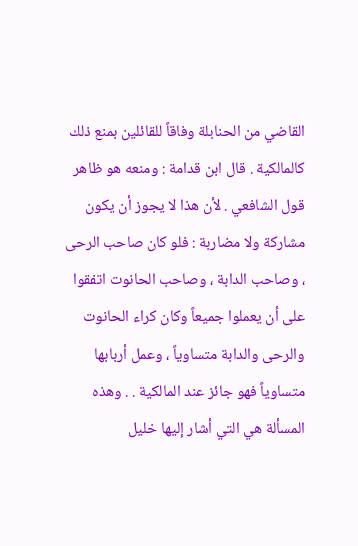القاضي من الحنابلة وفاقاً للقائلين بمنع ذلك كالمالكية . قال ابن قدامة : ومنعه هو ظاهر قول الشافعي . لأن هذا لا يجوز أن يكون مشاركة ولا مضاربة : فلو كان صاحب الرحى ، وصاحب الدابة ، وصاحب الحانوت اتفقوا على أن يعملوا جميعاً وكان كراء الحانوت والرحى والدابة متساوياً ، وعمل أربابها متساوياً فهو جائز عند المالكية . . وهذه المسألة هي التي أشار إليها خليل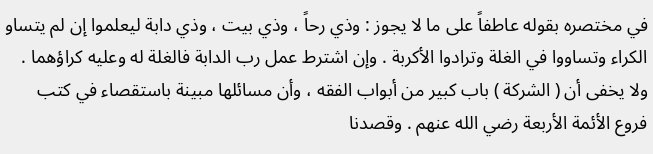في مختصره بقوله عاطفاً على ما لا يجوز : وذي رحاً ، وذي بيت ، وذي دابة ليعلموا إن لم يتساو الكراء وتساووا في الغلة وترادوا الأكربة . وإن اشترط عمل رب الدابة فالغلة له وعليه كراؤهما . ولا يخفى أن ( الشركة ) باب كبير من أبواب الفقه ، وأن مسائلها مبينة باستقصاء في كتب فروع الأئمة الأربعة رضي الله عنهم . وقصدنا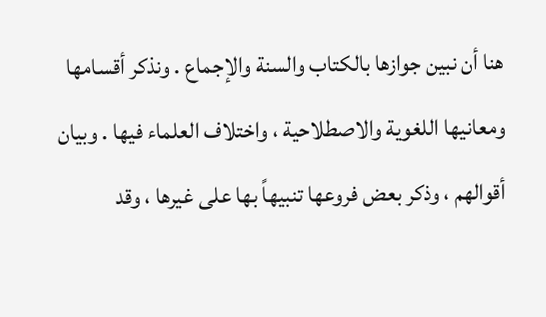هنا أن نبين جوازها بالكتاب والسنة والإجماع . ونذكر أقسامها ومعانيها اللغوية والاصطلاحية ، واختلاف العلماء فيها . وبيان أقوالهم ، وذكر بعض فروعها تنبيهاً بها على غيرها ، وقد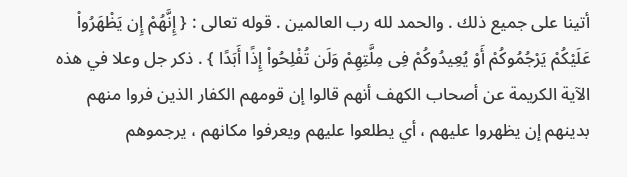أتينا على جميع ذلك . والحمد لله رب العالمين . قوله تعالى : { إِنَّهُمْ إِن يَظْهَرُواْ عَلَيْكُمْ يَرْجُمُوكُمْ أَوْ يُعِيدُوكُمْ فِى مِلَّتِهِمْ وَلَن تُفْلِحُواْ إِذًا أَبَدًا } . ذكر جل وعلا في هذه الآية الكريمة عن أصحاب الكهف أنهم قالوا إن قومهم الكفار الذين فروا منهم بدينهم إن يظهروا عليهم ، أي يطلعوا عليهم ويعرفوا مكانهم ، يرجموهم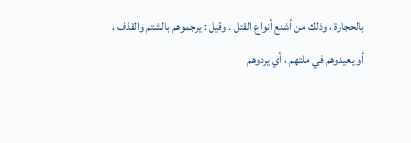بالحجارة ، وذلك من أشنع أنواع القتل . وقيل : يرجموهم بالشتم والقذف ، أو يعيدوهم في ملتهم ، أي يردوهم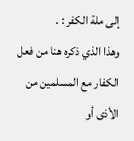إلى ملة الكفر : .
وهذا الذي ذكره هنا من فعل الكفار مع المسلمين من الأذى أو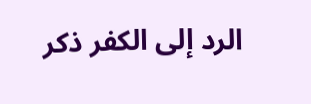الرد إلى الكفر ذكر